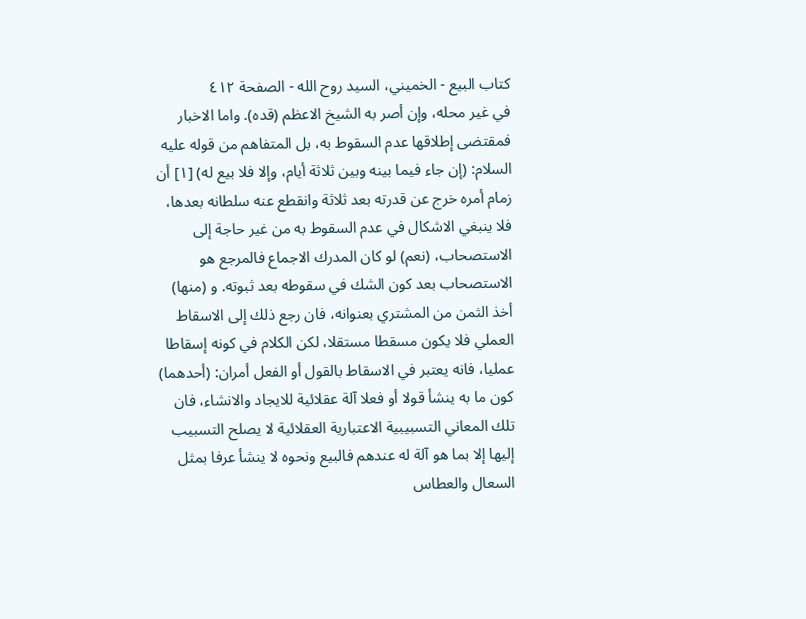كتاب البيع - الخميني، السيد روح الله - الصفحة ٤١٢
في غير محله، وإن أصر به الشيخ الاعظم (قده). واما الاخبار فمقتضى إطلاقها عدم السقوط به، بل المتفاهم من قوله عليه السلام: (إن جاء فيما بينه وبين ثلاثة أيام، وإلا فلا بيع له) [١] أن زمام أمره خرج عن قدرته بعد ثلاثة وانقطع عنه سلطانه بعدها، فلا ينبغي الاشكال في عدم السقوط به من غير حاجة إلى الاستصحاب، (نعم) لو كان المدرك الاجماع فالمرجع هو الاستصحاب بعد كون الشك في سقوطه بعد ثبوته. و (منها) أخذ الثمن من المشتري بعنوانه، فان رجع ذلك إلى الاسقاط العملي فلا يكون مسقطا مستقلا، لكن الكلام في كونه إسقاطا عمليا، فانه يعتبر في الاسقاط بالقول أو الفعل أمران: (أحدهما) كون ما به ينشأ قولا أو فعلا آلة عقلائية للايجاد والانشاء، فان تلك المعاني التسبيبية الاعتبارية العقلائية لا يصلح التسبيب إليها إلا بما هو آلة له عندهم فالبيع ونحوه لا ينشأ عرفا بمثل السعال والعطاس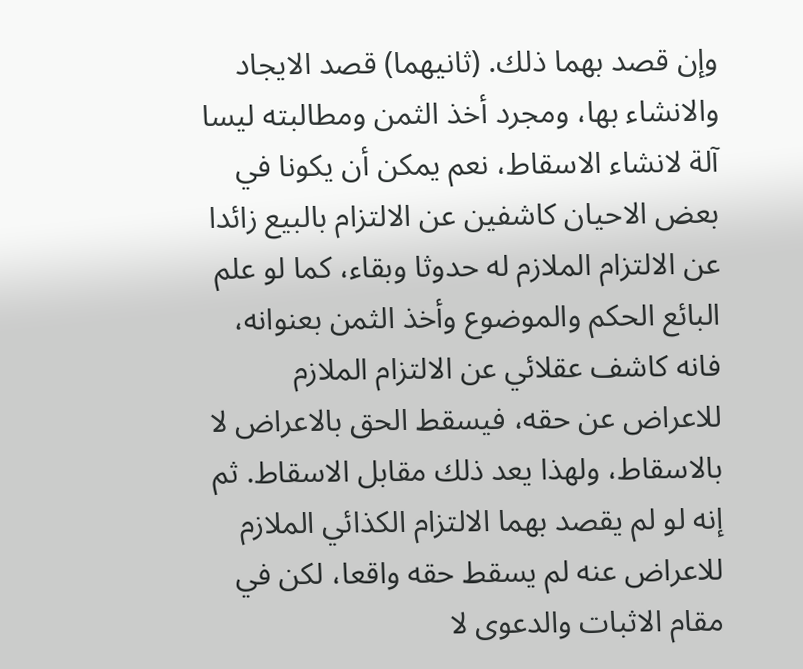وإن قصد بهما ذلك. (ثانيهما) قصد الايجاد والانشاء بها، ومجرد أخذ الثمن ومطالبته ليسا آلة لانشاء الاسقاط، نعم يمكن أن يكونا في بعض الاحيان كاشفين عن الالتزام بالبيع زائدا عن الالتزام الملازم له حدوثا وبقاء، كما لو علم البائع الحكم والموضوع وأخذ الثمن بعنوانه، فانه كاشف عقلائي عن الالتزام الملازم للاعراض عن حقه، فيسقط الحق بالاعراض لا بالاسقاط، ولهذا يعد ذلك مقابل الاسقاط. ثم إنه لو لم يقصد بهما الالتزام الكذائي الملازم للاعراض عنه لم يسقط حقه واقعا، لكن في مقام الاثبات والدعوى لا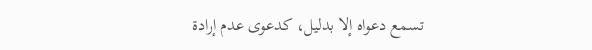تسمع دعواه إلا بدليل، كدعوى عدم إرادة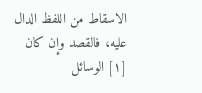الاسقاط من اللفظ الدال عليه، فالقصد وإن كان
[١] الوسائل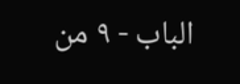الباب - ٩ من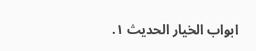ابواب الخيار الحديث ١.